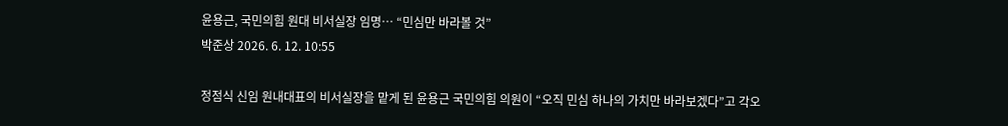윤용근, 국민의힘 원대 비서실장 임명… “민심만 바라볼 것”
박준상 2026. 6. 12. 10:55

정점식 신임 원내대표의 비서실장을 맡게 된 윤용근 국민의힘 의원이 “오직 민심 하나의 가치만 바라보겠다”고 각오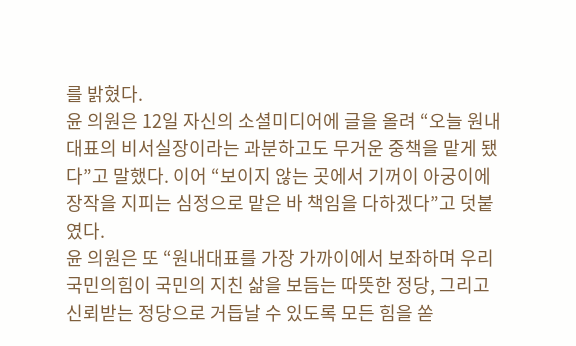를 밝혔다.
윤 의원은 12일 자신의 소셜미디어에 글을 올려 “오늘 원내대표의 비서실장이라는 과분하고도 무거운 중책을 맡게 됐다”고 말했다. 이어 “보이지 않는 곳에서 기꺼이 아궁이에 장작을 지피는 심정으로 맡은 바 책임을 다하겠다”고 덧붙였다.
윤 의원은 또 “원내대표를 가장 가까이에서 보좌하며 우리 국민의힘이 국민의 지친 삶을 보듬는 따뜻한 정당, 그리고 신뢰받는 정당으로 거듭날 수 있도록 모든 힘을 쏟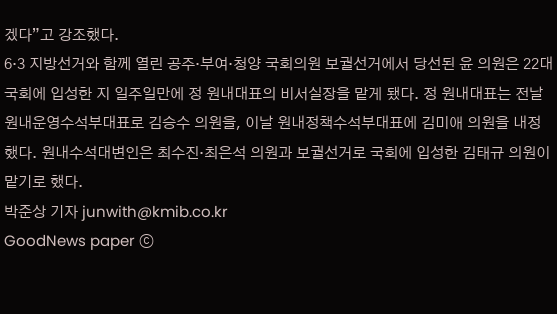겠다”고 강조했다.
6·3 지방선거와 함께 열린 공주·부여·청양 국회의원 보궐선거에서 당선된 윤 의원은 22대 국회에 입성한 지 일주일만에 정 원내대표의 비서실장을 맡게 됐다. 정 원내대표는 전날 원내운영수석부대표로 김승수 의원을, 이날 원내정책수석부대표에 김미애 의원을 내정했다. 원내수석대변인은 최수진·최은석 의원과 보궐선거로 국회에 입성한 김태규 의원이 맡기로 했다.
박준상 기자 junwith@kmib.co.kr
GoodNews paper ⓒ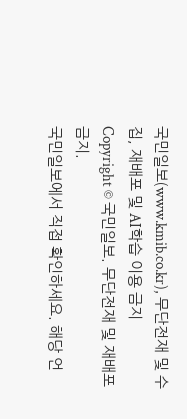국민일보(www.kmib.co.kr), 무단전재 및 수집, 재배포 및 AI학습 이용 금지
Copyright © 국민일보. 무단전재 및 재배포 금지.
국민일보에서 직접 확인하세요. 해당 언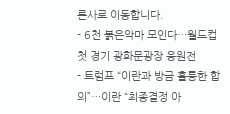론사로 이동합니다.
- 6천 붉은악마 모인다…월드컵 첫 경기 광화문광장 응원전
- 트럼프 “이란과 방금 훌륭한 합의”…이란 “최종결정 아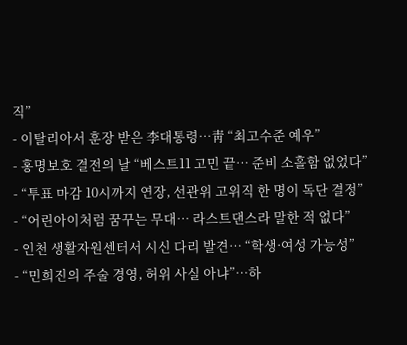직”
- 이탈리아서 훈장 받은 李대통령…靑 “최고수준 예우”
- 홍명보호 결전의 날 “베스트11 고민 끝… 준비 소홀함 없었다”
- “투표 마감 10시까지 연장, 선관위 고위직 한 명이 독단 결정”
- “어린아이처럼 꿈꾸는 무대… 라스트댄스라 말한 적 없다”
- 인천 생활자원센터서 시신 다리 발견… “학생·여성 가능성”
- “민희진의 주술 경영, 허위 사실 아냐”…하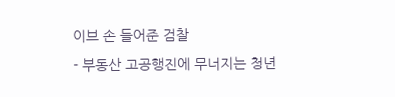이브 손 들어준 검찰
- 부동산 고공행진에 무너지는 청년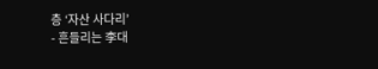층 ‘자산 사다리’
- 흔들리는 李대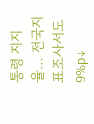통령 지지율… 전국지표조사서도 9%p↓